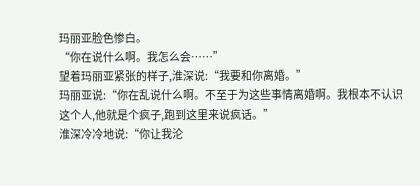玛丽亚脸色惨白。
“你在说什么啊。我怎么会……”
望着玛丽亚紧张的样子,淮深说:“我要和你离婚。”
玛丽亚说:“你在乱说什么啊。不至于为这些事情离婚啊。我根本不认识这个人,他就是个疯子,跑到这里来说疯话。”
淮深冷冷地说:“你让我沦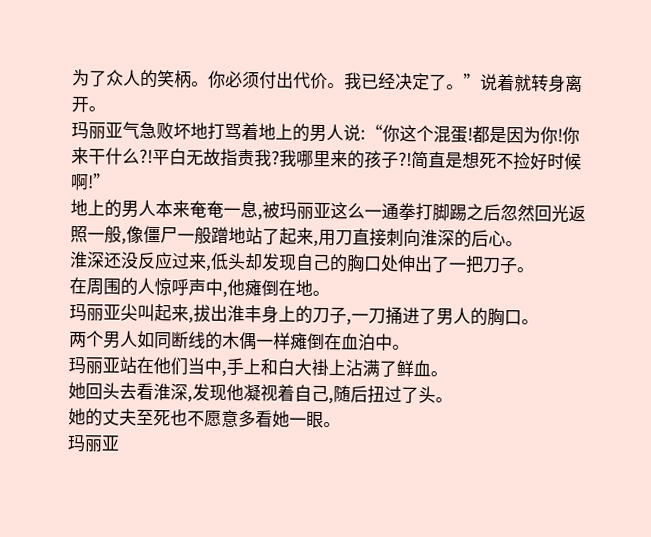为了众人的笑柄。你必须付出代价。我已经决定了。”说着就转身离开。
玛丽亚气急败坏地打骂着地上的男人说:“你这个混蛋!都是因为你!你来干什么?!平白无故指责我?我哪里来的孩子?!简直是想死不捡好时候啊!”
地上的男人本来奄奄一息,被玛丽亚这么一通拳打脚踢之后忽然回光返照一般,像僵尸一般蹭地站了起来,用刀直接刺向淮深的后心。
淮深还没反应过来,低头却发现自己的胸口处伸出了一把刀子。
在周围的人惊呼声中,他瘫倒在地。
玛丽亚尖叫起来,拔出淮丰身上的刀子,一刀捅进了男人的胸口。
两个男人如同断线的木偶一样瘫倒在血泊中。
玛丽亚站在他们当中,手上和白大褂上沾满了鲜血。
她回头去看淮深,发现他凝视着自己,随后扭过了头。
她的丈夫至死也不愿意多看她一眼。
玛丽亚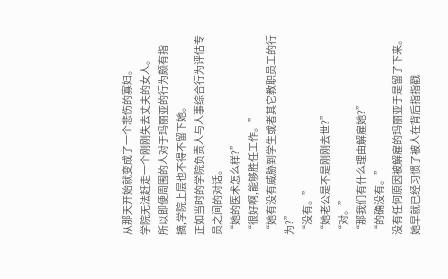从那天开始就变成了一个悲伤的寡妇。
学院无法赶走一个刚刚失去丈夫的女人。
所以即便周围的人对于玛丽亚的行为颇有指摘,学院上层也不得不留下她。
正如当时的学院负责人与人事综合行为评估专员之间的对话。
“她的医术怎么样?”
“很好啊,能够胜任工作。”
“她有没有威胁到学生或者其它教职员工的行为?”
“没有。”
“她老公是不是刚刚去世?”
“对。”
“那我们有什么理由解雇她?”
“的确没有。”
没有任何原因被解雇的玛丽亚于是留了下来。
她早就已经习惯了被人在背后指指戳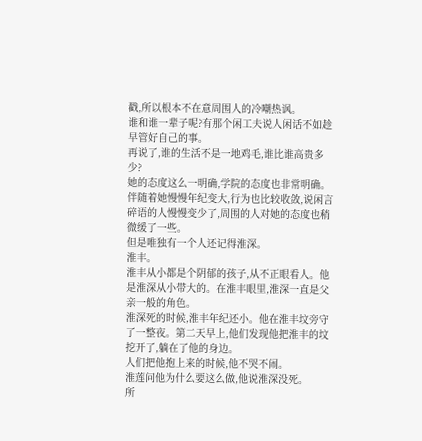戳,所以根本不在意周围人的冷嘲热讽。
谁和谁一辈子呢?有那个闲工夫说人闲话不如趁早管好自己的事。
再说了,谁的生活不是一地鸡毛,谁比谁高贵多少?
她的态度这么一明确,学院的态度也非常明确。伴随着她慢慢年纪变大,行为也比较收敛,说闲言碎语的人慢慢变少了,周围的人对她的态度也稍微缓了一些。
但是唯独有一个人还记得淮深。
淮丰。
淮丰从小都是个阴郁的孩子,从不正眼看人。他是淮深从小带大的。在淮丰眼里,淮深一直是父亲一般的角色。
淮深死的时候,淮丰年纪还小。他在淮丰坟旁守了一整夜。第二天早上,他们发现他把淮丰的坟挖开了,躺在了他的身边。
人们把他抱上来的时候,他不哭不闹。
淮莲问他为什么要这么做,他说淮深没死。
所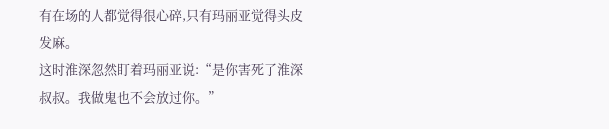有在场的人都觉得很心碎,只有玛丽亚觉得头皮发麻。
这时淮深忽然盯着玛丽亚说:“是你害死了淮深叔叔。我做鬼也不会放过你。”